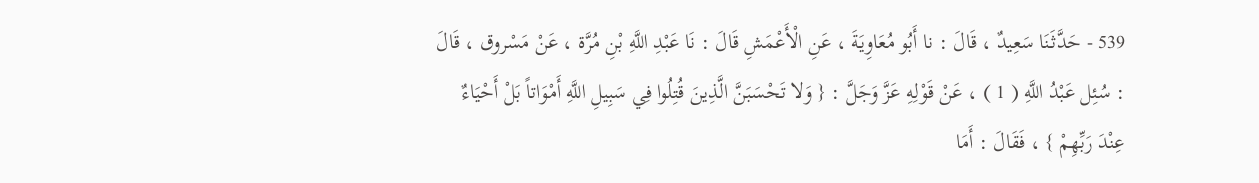539 - حَدَّثَنَا سَعِيدٌ ، قَالَ : نا أَبُو مُعَاوِيَةَ ، عَنِ الْأَعْمَشِ قَالَ : نَا عَبْدِ اللَّهِ بْنِ مُرَّة ، عَنْ مَسْروق ، قَالَ : سُئِل عَبْدُ اللَّهِ ( 1 ) ، عَنْ قَوْلِهِ عَزَّ وَجَلَّ : { وَلا تَحْسَبَنَّ الَّذِينَ قُتِلُوا فِي سَبِيلِ اللَّهِ أَمْوَاتاً بَلْ أَحْيَاءٌ عِنْدَ رَبِّهِمْ } ، فَقَالَ : أَمَا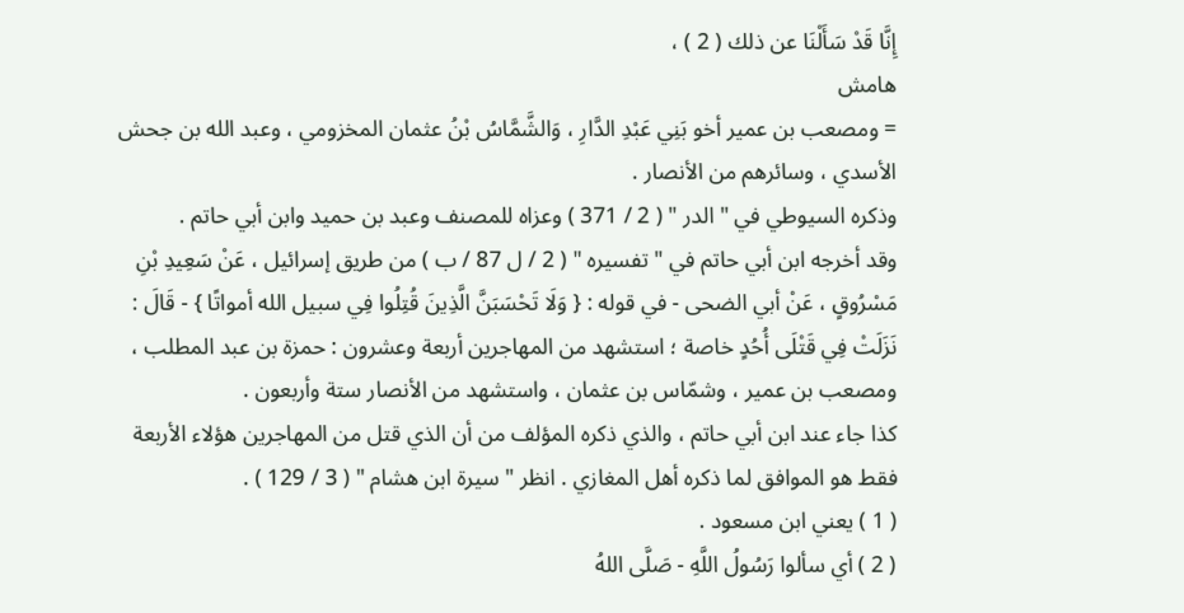إِنَّا قَدْ سَأَلْنَا عن ذلك ( 2 ) ،
هامش
= ومصعب بن عمير أخو بَنِي عَبْدِ الدَّارِ ، وَالشَّمَّاسُ بْنُ عثمان المخزومي ، وعبد الله بن جحش الأسدي ، وسائرهم من الأنصار .
وذكره السيوطي في " الدر " ( 2 / 371 ) وعزاه للمصنف وعبد بن حميد وابن أبي حاتم .
وقد أخرجه ابن أبي حاتم في " تفسيره " ( 2 / ل 87 / ب ) من طريق إسرائيل ، عَنْ سَعِيدِ بْنِ مَسْرُوقٍ ، عَنْ أبي الضحى - في قوله : { وَلَا تَحْسَبَنَّ الَّذِينَ قُتِلُوا فِي سبيل الله أمواتًا } - قَالَ : نَزَلَتْ فِي قَتْلَى أُحُدٍ خاصة ؛ استشهد من المهاجرين أربعة وعشرون : حمزة بن عبد المطلب ، ومصعب بن عمير ، وشمّاس بن عثمان ، واستشهد من الأنصار ستة وأربعون .
كذا جاء عند ابن أبي حاتم ، والذي ذكره المؤلف من أن الذي قتل من المهاجرين هؤلاء الأربعة فقط هو الموافق لما ذكره أهل المغازي . انظر " سيرة ابن هشام " ( 3 / 129 ) .
( 1 ) يعني ابن مسعود .
( 2 ) أي سألوا رَسُولُ اللَّهِ - صَلَّى اللهُ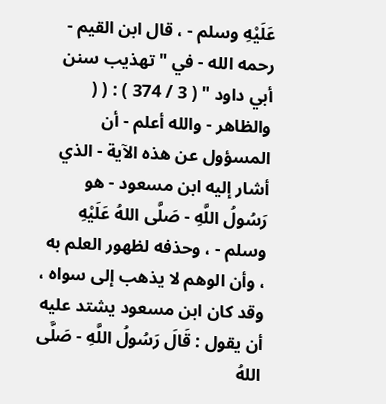عَلَيْهِ وسلم - ، قال ابن القيم - رحمه الله - في " تهذيب سنن أبي داود " ( 3 / 374 ) : ( ( والظاهر - والله أعلم - أن المسؤول عن هذه الآية - الذي أشار إليه ابن مسعود - هو رَسُولُ اللَّهِ - صَلَّى اللهُ عَلَيْهِ وسلم - ، وحذفه لظهور العلم به ، وأن الوهم لا يذهب إلى سواه ، وقد كان ابن مسعود يشتد عليه أن يقول : قَالَ رَسُولُ اللَّهِ - صَلَّى اللهُ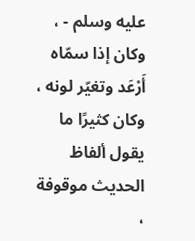عليه وسلم - ، وكان إذا سمّاه أَرْعَد وتغيّر لونه ، وكان كثيرًا ما يقول ألفاظ الحديث موقوفة ،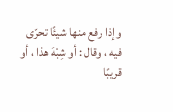وإذا رفع منها شيئًا تحرّى فيه ، وقال : أو شِبْهَ هذا ، أو قريبًا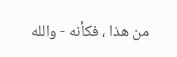من هذا ، فكأنه - والله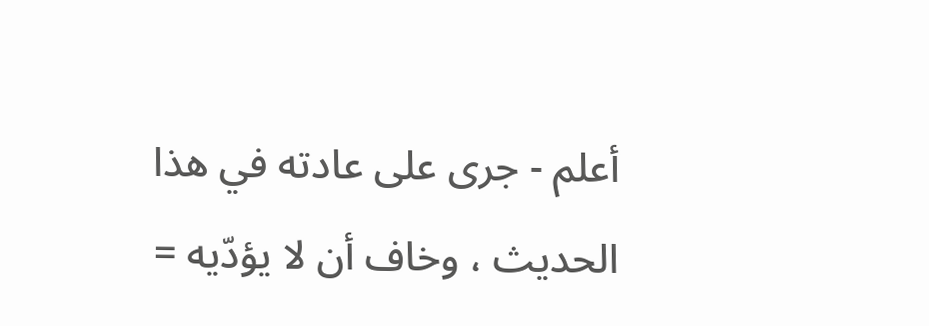أعلم - جرى على عادته في هذا الحديث ، وخاف أن لا يؤدّيه =